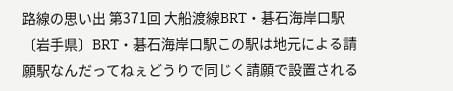路線の思い出 第371回 大船渡線BRT・碁石海岸口駅 〔岩手県〕BRT・碁石海岸口駅この駅は地元による請願駅なんだってねぇどうりで同じく請願で設置される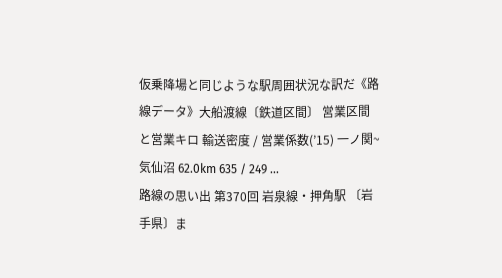仮乗降場と同じような駅周囲状況な訳だ《路線データ》大船渡線〔鉄道区間〕 営業区間と営業キロ 輸送密度 / 営業係数(’15) 一ノ関~気仙沼 62.0km 635 / 249 ...
路線の思い出 第370回 岩泉線・押角駅 〔岩手県〕ま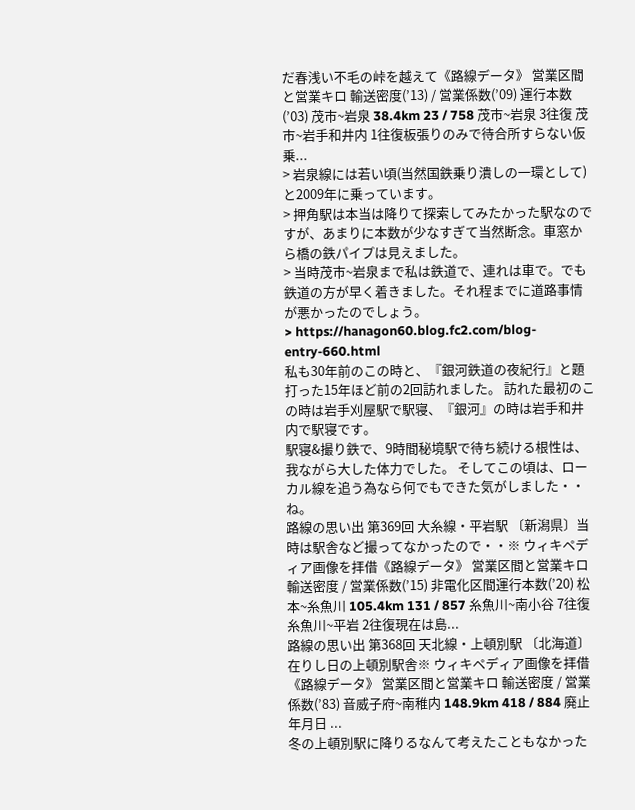だ春浅い不毛の峠を越えて《路線データ》 営業区間と営業キロ 輸送密度(’13) / 営業係数(’09) 運行本数(’03) 茂市~岩泉 38.4km 23 / 758 茂市~岩泉 3往復 茂市~岩手和井内 1往復板張りのみで待合所すらない仮乗...
> 岩泉線には若い頃(当然国鉄乗り潰しの一環として)と2009年に乗っています。
> 押角駅は本当は降りて探索してみたかった駅なのですが、あまりに本数が少なすぎて当然断念。車窓から橋の鉄パイプは見えました。
> 当時茂市~岩泉まで私は鉄道で、連れは車で。でも鉄道の方が早く着きました。それ程までに道路事情が悪かったのでしょう。
> https://hanagon60.blog.fc2.com/blog-entry-660.html
私も30年前のこの時と、『銀河鉄道の夜紀行』と題打った15年ほど前の2回訪れました。 訪れた最初のこの時は岩手刈屋駅で駅寝、『銀河』の時は岩手和井内で駅寝です。
駅寝&撮り鉄で、9時間秘境駅で待ち続ける根性は、我ながら大した体力でした。 そしてこの頃は、ローカル線を追う為なら何でもできた気がしました・・ね。
路線の思い出 第369回 大糸線・平岩駅 〔新潟県〕当時は駅舎など撮ってなかったので・・※ ウィキペディア画像を拝借《路線データ》 営業区間と営業キロ 輸送密度 / 営業係数(’15) 非電化区間運行本数(’20) 松本~糸魚川 105.4km 131 / 857 糸魚川~南小谷 7往復 糸魚川~平岩 2往復現在は島...
路線の思い出 第368回 天北線・上頓別駅 〔北海道〕在りし日の上頓別駅舎※ ウィキペディア画像を拝借《路線データ》 営業区間と営業キロ 輸送密度 / 営業係数(’83) 音威子府~南稚内 148.9km 418 / 884 廃止年月日 ...
冬の上頓別駅に降りるなんて考えたこともなかった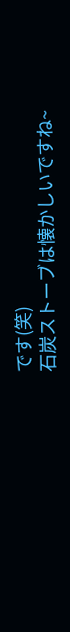です(笑)
石炭ストーブは懐かしいですね~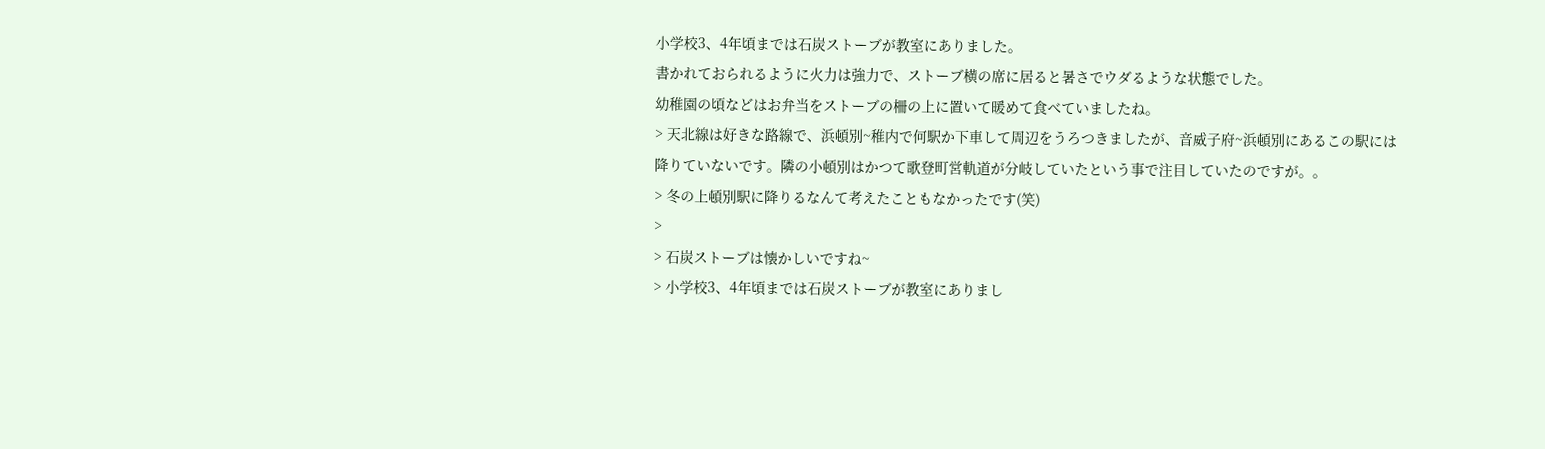小学校3、4年頃までは石炭ストーブが教室にありました。
書かれておられるように火力は強力で、ストーブ横の席に居ると暑さでウダるような状態でした。
幼稚園の頃などはお弁当をストーブの柵の上に置いて暖めて食べていましたね。
> 天北線は好きな路線で、浜頓別~稚内で何駅か下車して周辺をうろつきましたが、音威子府~浜頓別にあるこの駅には降りていないです。隣の小頓別はかつて歌登町営軌道が分岐していたという事で注目していたのですが。。
> 冬の上頓別駅に降りるなんて考えたこともなかったです(笑)
>
> 石炭ストーブは懐かしいですね~
> 小学校3、4年頃までは石炭ストーブが教室にありまし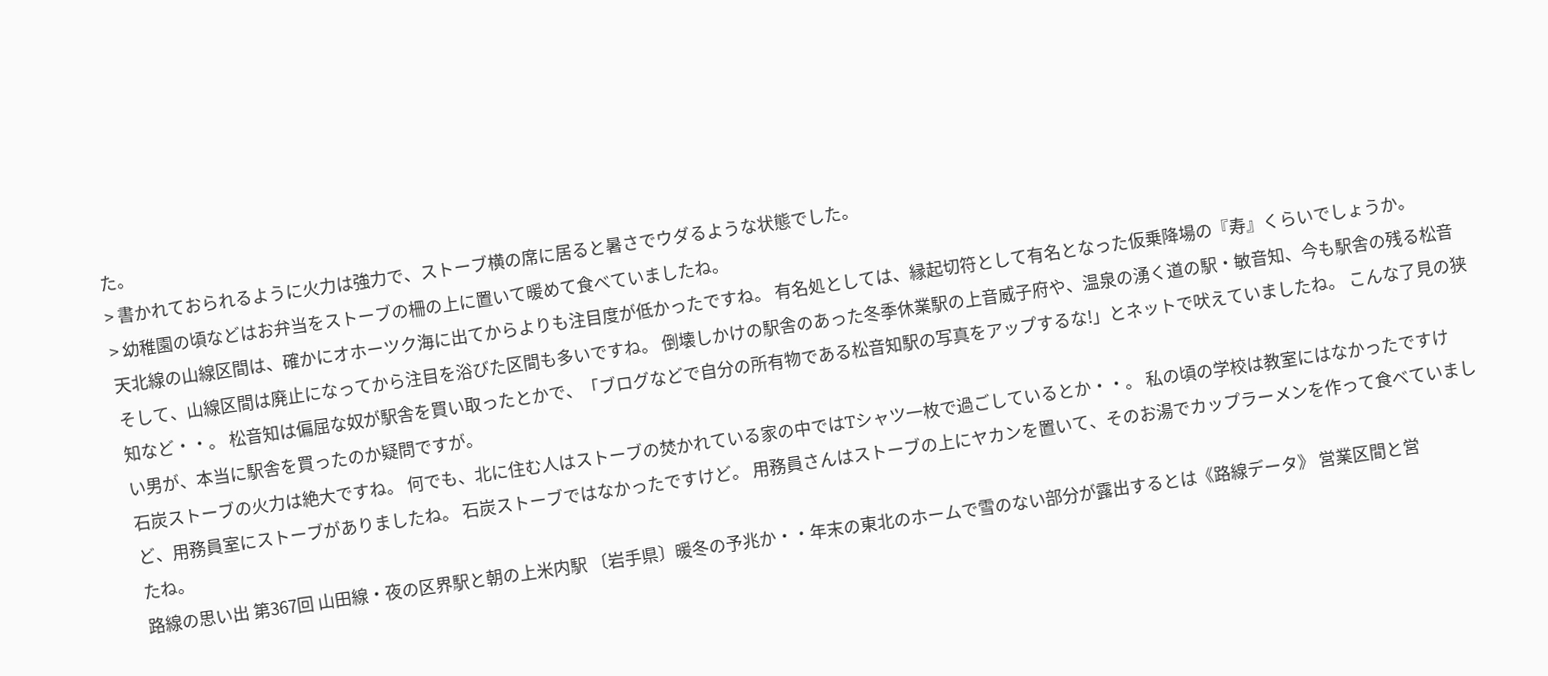た。
> 書かれておられるように火力は強力で、ストーブ横の席に居ると暑さでウダるような状態でした。
> 幼稚園の頃などはお弁当をストーブの柵の上に置いて暖めて食べていましたね。
天北線の山線区間は、確かにオホーツク海に出てからよりも注目度が低かったですね。 有名処としては、縁起切符として有名となった仮乗降場の『寿』くらいでしょうか。
そして、山線区間は廃止になってから注目を浴びた区間も多いですね。 倒壊しかけの駅舎のあった冬季休業駅の上音威子府や、温泉の湧く道の駅・敏音知、今も駅舎の残る松音知など・・。 松音知は偏屈な奴が駅舎を買い取ったとかで、「ブログなどで自分の所有物である松音知駅の写真をアップするな!」とネットで吠えていましたね。 こんな了見の狭い男が、本当に駅舎を買ったのか疑問ですが。
石炭ストーブの火力は絶大ですね。 何でも、北に住む人はストーブの焚かれている家の中ではTシャツ一枚で過ごしているとか・・。 私の頃の学校は教室にはなかったですけど、用務員室にストーブがありましたね。 石炭ストーブではなかったですけど。 用務員さんはストーブの上にヤカンを置いて、そのお湯でカップラーメンを作って食べていましたね。
路線の思い出 第367回 山田線・夜の区界駅と朝の上米内駅 〔岩手県〕暖冬の予兆か・・年末の東北のホームで雪のない部分が露出するとは《路線データ》 営業区間と営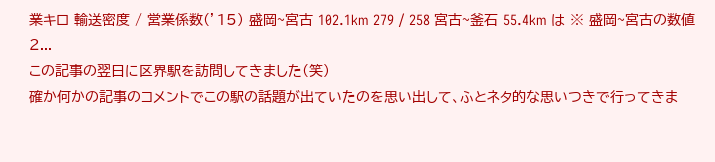業キロ 輸送密度 / 営業係数(’15) 盛岡~宮古 102.1km 279 / 258 宮古~釜石 55.4km は ※ 盛岡~宮古の数値 2...
この記事の翌日に区界駅を訪問してきました(笑)
確か何かの記事のコメントでこの駅の話題が出ていたのを思い出して、ふとネタ的な思いつきで行ってきま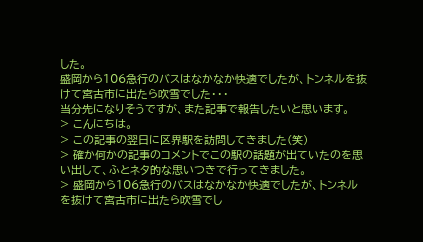した。
盛岡から106急行のバスはなかなか快適でしたが、トンネルを抜けて宮古市に出たら吹雪でした・・・
当分先になりそうですが、また記事で報告したいと思います。
> こんにちは。
> この記事の翌日に区界駅を訪問してきました(笑)
> 確か何かの記事のコメントでこの駅の話題が出ていたのを思い出して、ふとネタ的な思いつきで行ってきました。
> 盛岡から106急行のバスはなかなか快適でしたが、トンネルを抜けて宮古市に出たら吹雪でし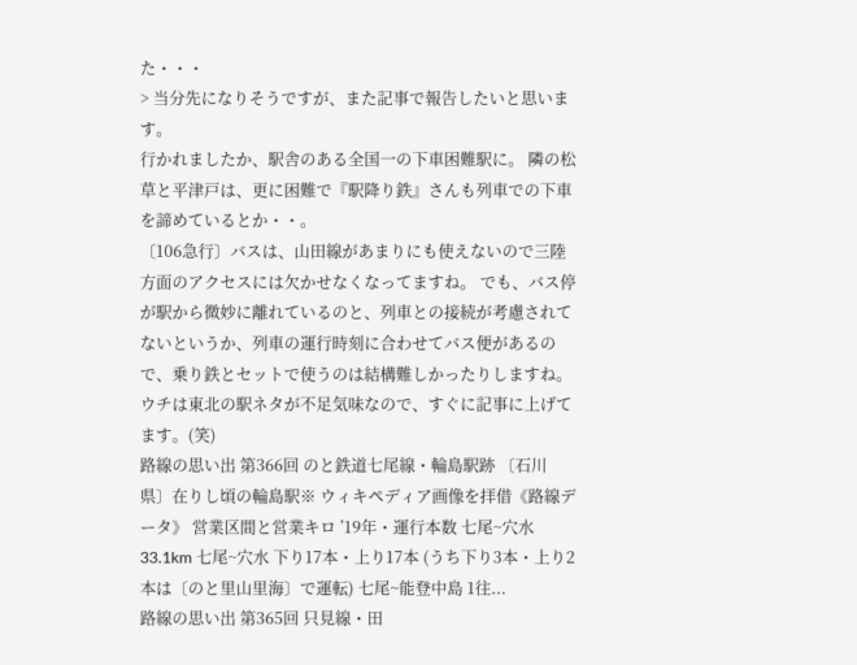た・・・
> 当分先になりそうですが、また記事で報告したいと思います。
行かれましたか、駅舎のある全国一の下車困難駅に。 隣の松草と平津戸は、更に困難で『駅降り鉄』さんも列車での下車を諦めているとか・・。
〔106急行〕バスは、山田線があまりにも使えないので三陸方面のアクセスには欠かせなくなってますね。 でも、バス停が駅から微妙に離れているのと、列車との接続が考慮されてないというか、列車の運行時刻に合わせてバス便があるので、乗り鉄とセットで使うのは結構難しかったりしますね。
ウチは東北の駅ネタが不足気味なので、すぐに記事に上げてます。(笑)
路線の思い出 第366回 のと鉄道七尾線・輪島駅跡 〔石川県〕在りし頃の輪島駅※ ウィキペディア画像を拝借《路線データ》 営業区間と営業キロ ’19年・運行本数 七尾~穴水 33.1km 七尾~穴水 下り17本・上り17本 (うち下り3本・上り2本は〔のと里山里海〕で運転) 七尾~能登中島 1往...
路線の思い出 第365回 只見線・田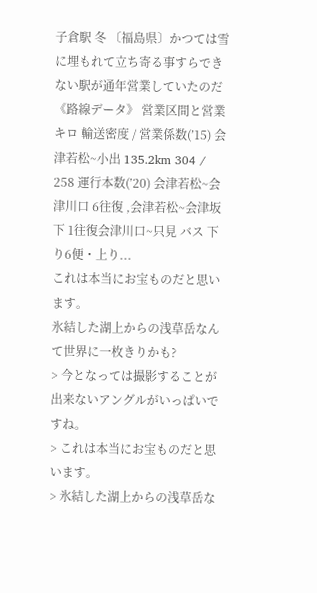子倉駅 冬 〔福島県〕かつては雪に埋もれて立ち寄る事すらできない駅が通年営業していたのだ《路線データ》 営業区間と営業キロ 輸送密度 / 営業係数(’15) 会津若松~小出 135.2km 304 / 258 運行本数(’20) 会津若松~会津川口 6往復 ,会津若松~会津坂下 1往復会津川口~只見 バス 下り6便・上り...
これは本当にお宝ものだと思います。
氷結した湖上からの浅草岳なんて世界に一枚きりかも?
> 今となっては撮影することが出来ないアングルがいっぱいですね。
> これは本当にお宝ものだと思います。
> 氷結した湖上からの浅草岳な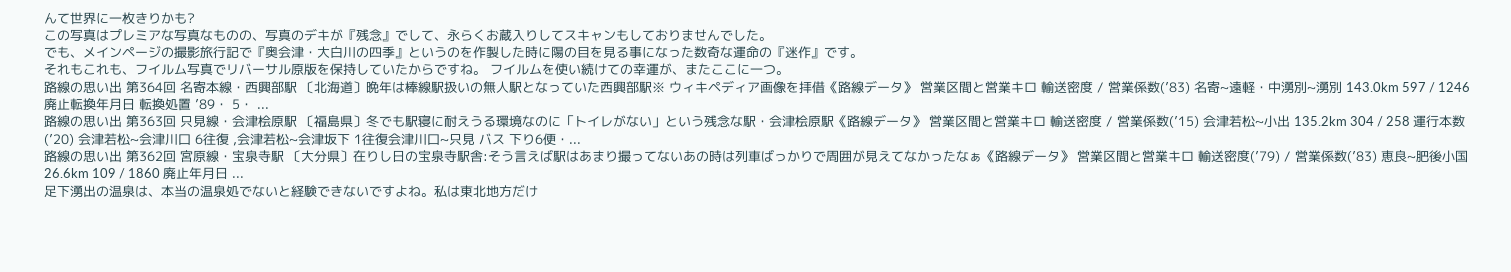んて世界に一枚きりかも?
この写真はプレミアな写真なものの、写真のデキが『残念』でして、永らくお蔵入りしてスキャンもしておりませんでした。
でも、メインページの撮影旅行記で『奥会津・大白川の四季』というのを作製した時に陽の目を見る事になった数奇な運命の『迷作』です。
それもこれも、フイルム写真でリバーサル原版を保持していたからですね。 フイルムを使い続けての幸運が、またここに一つ。
路線の思い出 第364回 名寄本線・西興部駅 〔北海道〕晩年は棒線駅扱いの無人駅となっていた西興部駅※ ウィキペディア画像を拝借《路線データ》 営業区間と営業キロ 輸送密度 / 営業係数(’83) 名寄~遠軽・中湧別~湧別 143.0km 597 / 1246 廃止転換年月日 転換処置 ’89・ 5・ ...
路線の思い出 第363回 只見線・会津桧原駅 〔福島県〕冬でも駅寝に耐えうる環境なのに「トイレがない」という残念な駅・会津桧原駅《路線データ》 営業区間と営業キロ 輸送密度 / 営業係数(’15) 会津若松~小出 135.2km 304 / 258 運行本数(’20) 会津若松~会津川口 6往復 ,会津若松~会津坂下 1往復会津川口~只見 バス 下り6便・...
路線の思い出 第362回 宮原線・宝泉寺駅 〔大分県〕在りし日の宝泉寺駅舎:そう言えば駅はあまり撮ってないあの時は列車ばっかりで周囲が見えてなかったなぁ《路線データ》 営業区間と営業キロ 輸送密度(’79) / 営業係数(’83) 恵良~肥後小国 26.6km 109 / 1860 廃止年月日 ...
足下湧出の温泉は、本当の温泉処でないと経験できないですよね。私は東北地方だけ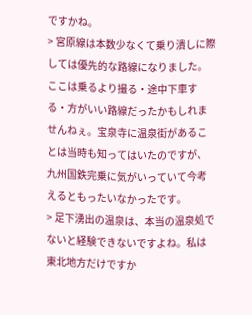ですかね。
> 宮原線は本数少なくて乗り潰しに際しては優先的な路線になりました。ここは乗るより撮る・途中下車する・方がいい路線だったかもしれませんねぇ。宝泉寺に温泉街があることは当時も知ってはいたのですが、九州国鉄完乗に気がいっていて今考えるともったいなかったです。
> 足下湧出の温泉は、本当の温泉処でないと経験できないですよね。私は東北地方だけですか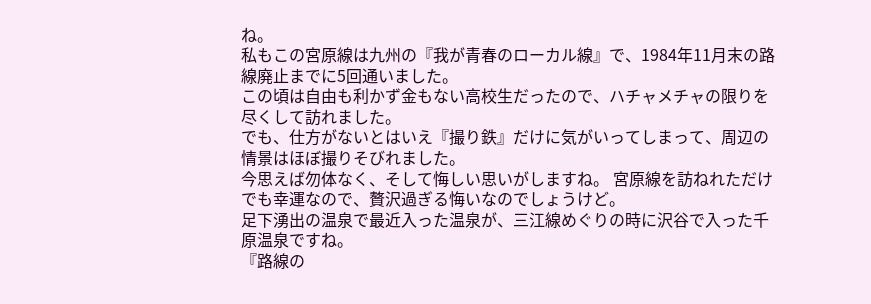ね。
私もこの宮原線は九州の『我が青春のローカル線』で、1984年11月末の路線廃止までに5回通いました。
この頃は自由も利かず金もない高校生だったので、ハチャメチャの限りを尽くして訪れました。
でも、仕方がないとはいえ『撮り鉄』だけに気がいってしまって、周辺の情景はほぼ撮りそびれました。
今思えば勿体なく、そして悔しい思いがしますね。 宮原線を訪ねれただけでも幸運なので、贅沢過ぎる悔いなのでしょうけど。
足下湧出の温泉で最近入った温泉が、三江線めぐりの時に沢谷で入った千原温泉ですね。
『路線の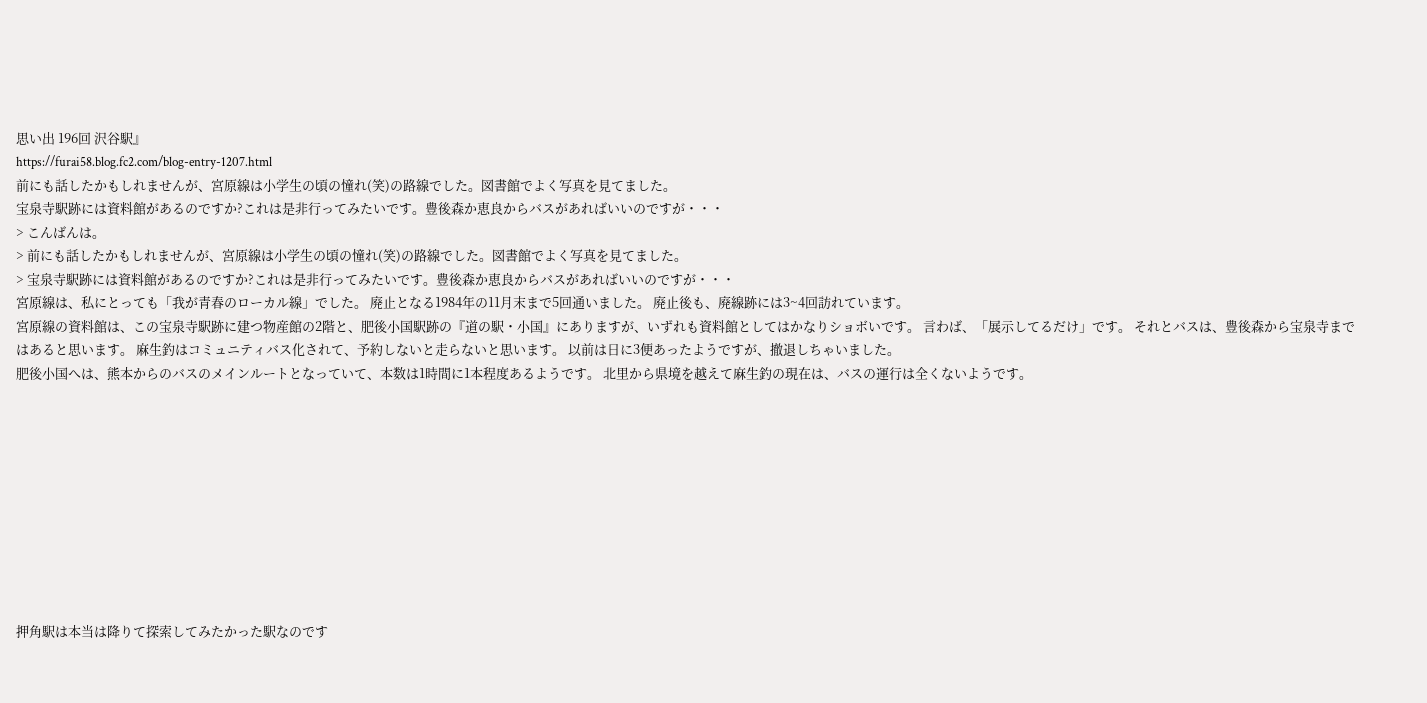思い出 196回 沢谷駅』
https://furai58.blog.fc2.com/blog-entry-1207.html
前にも話したかもしれませんが、宮原線は小学生の頃の憧れ(笑)の路線でした。図書館でよく写真を見てました。
宝泉寺駅跡には資料館があるのですか?これは是非行ってみたいです。豊後森か恵良からバスがあればいいのですが・・・
> こんばんは。
> 前にも話したかもしれませんが、宮原線は小学生の頃の憧れ(笑)の路線でした。図書館でよく写真を見てました。
> 宝泉寺駅跡には資料館があるのですか?これは是非行ってみたいです。豊後森か恵良からバスがあればいいのですが・・・
宮原線は、私にとっても「我が青春のローカル線」でした。 廃止となる1984年の11月末まで5回通いました。 廃止後も、廃線跡には3~4回訪れています。
宮原線の資料館は、この宝泉寺駅跡に建つ物産館の2階と、肥後小国駅跡の『道の駅・小国』にありますが、いずれも資料館としてはかなりショボいです。 言わば、「展示してるだけ」です。 それとバスは、豊後森から宝泉寺まではあると思います。 麻生釣はコミュニティバス化されて、予約しないと走らないと思います。 以前は日に3便あったようですが、撤退しちゃいました。
肥後小国へは、熊本からのバスのメインルートとなっていて、本数は1時間に1本程度あるようです。 北里から県境を越えて麻生釣の現在は、バスの運行は全くないようです。










押角駅は本当は降りて探索してみたかった駅なのです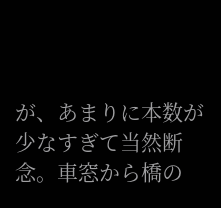が、あまりに本数が少なすぎて当然断念。車窓から橋の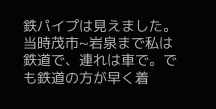鉄パイプは見えました。
当時茂市~岩泉まで私は鉄道で、連れは車で。でも鉄道の方が早く着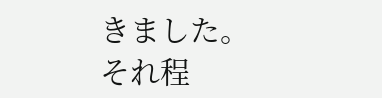きました。それ程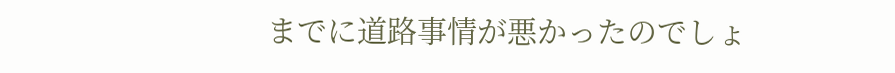までに道路事情が悪かったのでしょ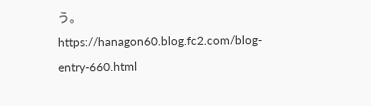う。
https://hanagon60.blog.fc2.com/blog-entry-660.html